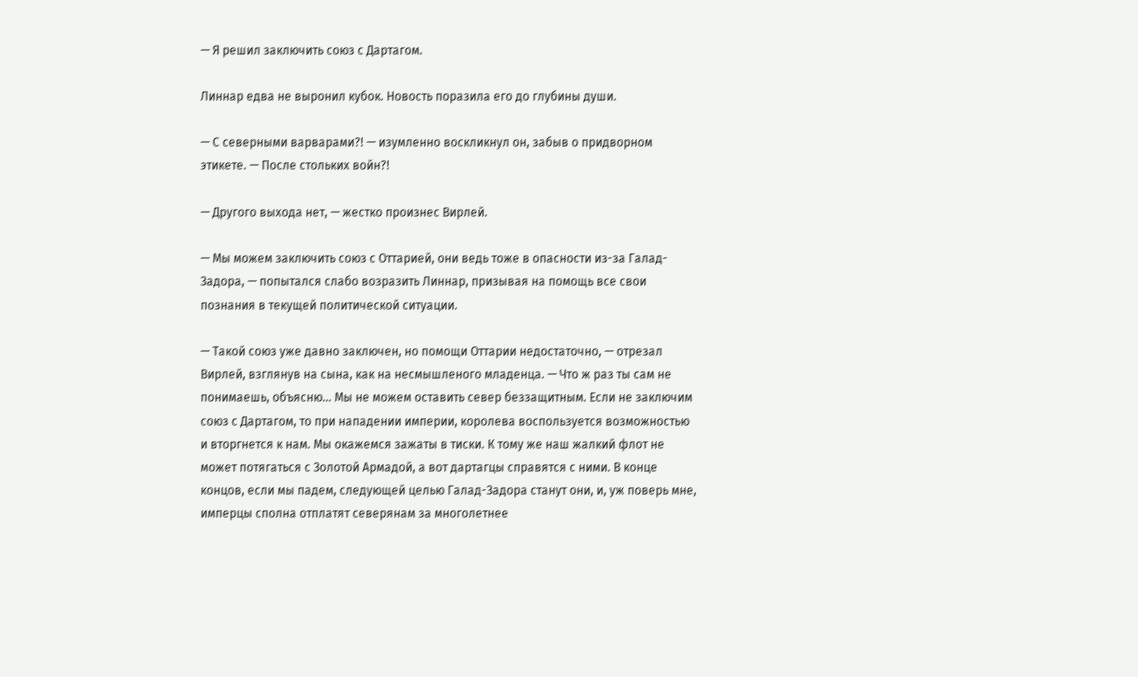— Я решил заключить союз с Дартагом.

Линнар едва не выронил кубок. Новость поразила его до глубины души.

— С северными варварами?! — изумленно воскликнул он, забыв о придворном этикете. — После стольких войн?!

— Другого выхода нет, — жестко произнес Вирлей.

— Мы можем заключить союз с Оттарией, они ведь тоже в опасности из-за Галад-Задора, — попытался слабо возразить Линнар, призывая на помощь все свои познания в текущей политической ситуации.

— Такой союз уже давно заключен, но помощи Оттарии недостаточно, — отрезал Вирлей, взглянув на сына, как на несмышленого младенца. — Что ж раз ты сам не понимаешь, объясню… Мы не можем оставить север беззащитным. Если не заключим союз с Дартагом, то при нападении империи, королева воспользуется возможностью и вторгнется к нам. Мы окажемся зажаты в тиски. К тому же наш жалкий флот не может потягаться с Золотой Армадой, а вот дартагцы справятся с ними. В конце концов, если мы падем, следующей целью Галад-Задора станут они, и, уж поверь мне, имперцы сполна отплатят северянам за многолетнее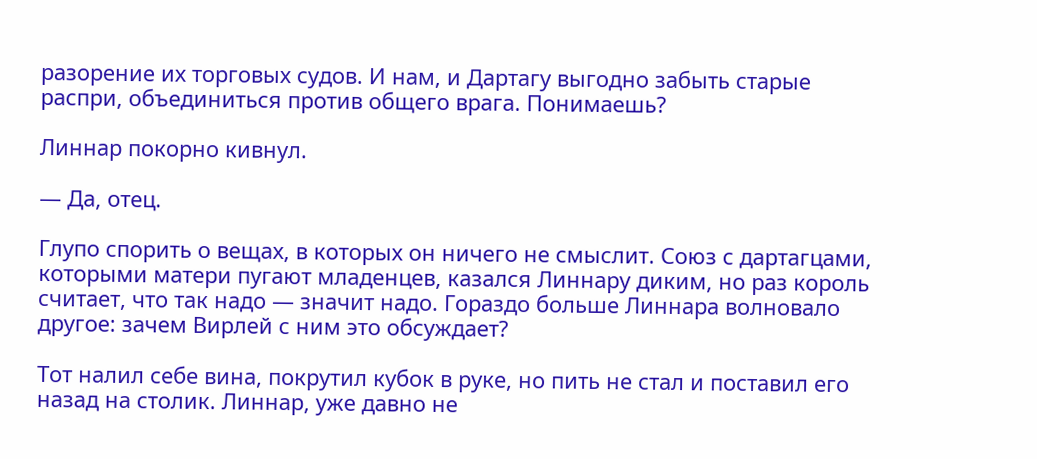разорение их торговых судов. И нам, и Дартагу выгодно забыть старые распри, объединиться против общего врага. Понимаешь?

Линнар покорно кивнул.

— Да, отец.

Глупо спорить о вещах, в которых он ничего не смыслит. Союз с дартагцами, которыми матери пугают младенцев, казался Линнару диким, но раз король считает, что так надо — значит надо. Гораздо больше Линнара волновало другое: зачем Вирлей с ним это обсуждает?

Тот налил себе вина, покрутил кубок в руке, но пить не стал и поставил его назад на столик. Линнар, уже давно не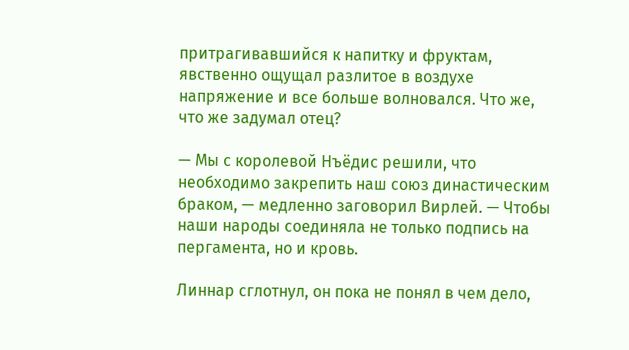притрагивавшийся к напитку и фруктам, явственно ощущал разлитое в воздухе напряжение и все больше волновался. Что же, что же задумал отец?

— Мы с королевой Нъёдис решили, что необходимо закрепить наш союз династическим браком, — медленно заговорил Вирлей. — Чтобы наши народы соединяла не только подпись на пергамента, но и кровь.

Линнар сглотнул, он пока не понял в чем дело,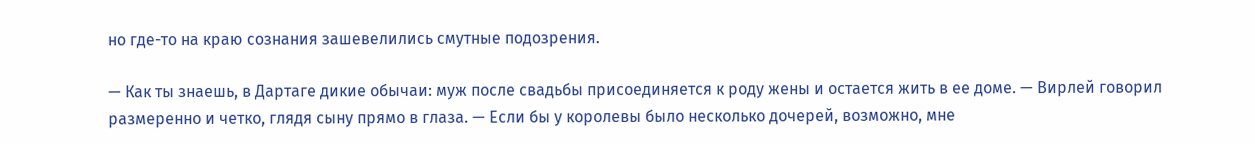но где-то на краю сознания зашевелились смутные подозрения.

— Как ты знаешь, в Дартаге дикие обычаи: муж после свадьбы присоединяется к роду жены и остается жить в ее доме. — Вирлей говорил размеренно и четко, глядя сыну прямо в глаза. — Если бы у королевы было несколько дочерей, возможно, мне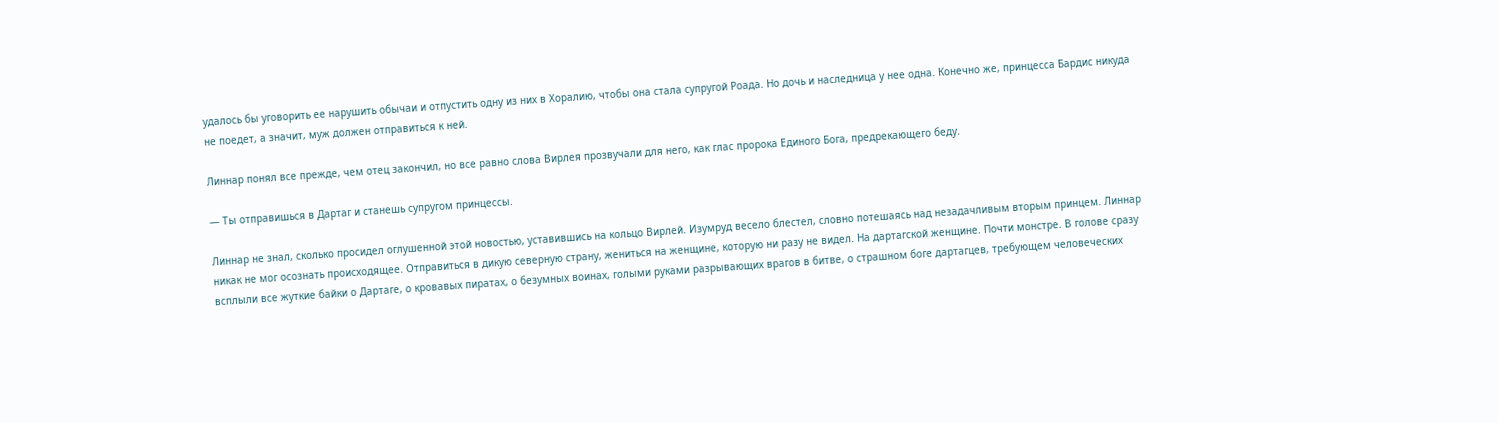удалось бы уговорить ее нарушить обычаи и отпустить одну из них в Хоралию, чтобы она стала супругой Роада. Но дочь и наследница у нее одна. Конечно же, принцесса Бардис никуда не поедет, а значит, муж должен отправиться к ней.

Линнар понял все прежде, чем отец закончил, но все равно слова Вирлея прозвучали для него, как глас пророка Единого Бога, предрекающего беду.

— Ты отправишься в Дартаг и станешь супругом принцессы.

Линнар не знал, сколько просидел оглушенной этой новостью, уставившись на кольцо Вирлей. Изумруд весело блестел, словно потешаясь над незадачливым вторым принцем. Линнар никак не мог осознать происходящее. Отправиться в дикую северную страну, жениться на женщине, которую ни разу не видел. На дартагской женщине. Почти монстре. В голове сразу всплыли все жуткие байки о Дартаге, о кровавых пиратах, о безумных воинах, голыми руками разрывающих врагов в битве, о страшном боге дартагцев, требующем человеческих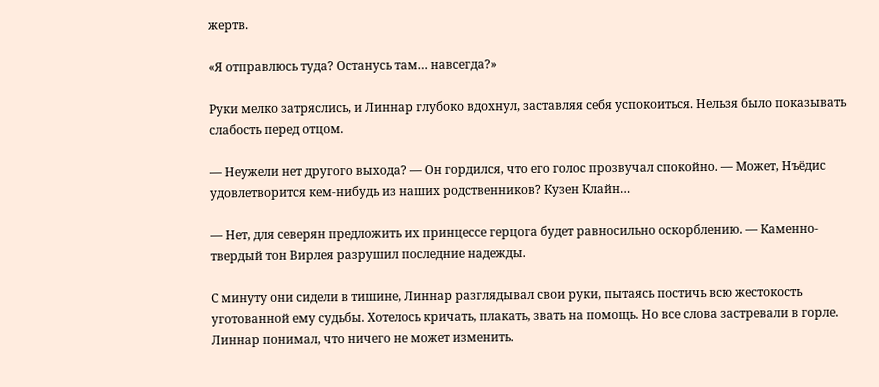жертв.

«Я отправлюсь туда? Останусь там… навсегда?»

Руки мелко затряслись, и Линнар глубоко вдохнул, заставляя себя успокоиться. Нельзя было показывать слабость перед отцом.

— Неужели нет другого выхода? — Он гордился, что его голос прозвучал спокойно. — Может, Нъёдис удовлетворится кем-нибудь из наших родственников? Кузен Клайн…

— Нет, для северян предложить их принцессе герцога будет равносильно оскорблению. — Каменно-твердый тон Вирлея разрушил последние надежды.

С минуту они сидели в тишине, Линнар разглядывал свои руки, пытаясь постичь всю жестокость уготованной ему судьбы. Хотелось кричать, плакать, звать на помощь. Но все слова застревали в горле. Линнар понимал, что ничего не может изменить.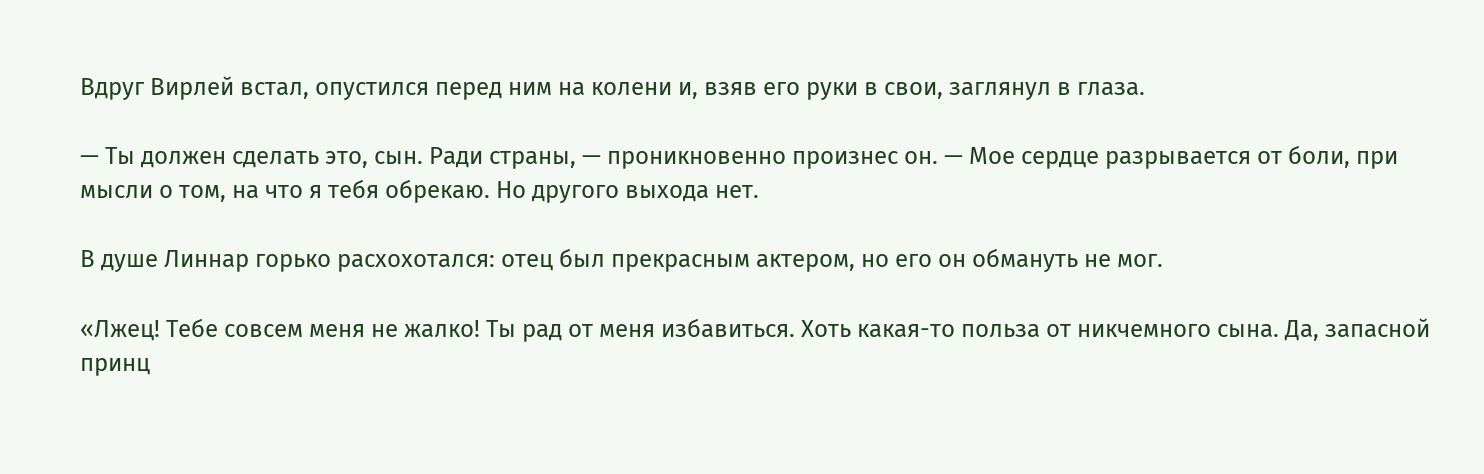Вдруг Вирлей встал, опустился перед ним на колени и, взяв его руки в свои, заглянул в глаза.

— Ты должен сделать это, сын. Ради страны, — проникновенно произнес он. — Мое сердце разрывается от боли, при мысли о том, на что я тебя обрекаю. Но другого выхода нет.

В душе Линнар горько расхохотался: отец был прекрасным актером, но его он обмануть не мог.

«Лжец! Тебе совсем меня не жалко! Ты рад от меня избавиться. Хоть какая-то польза от никчемного сына. Да, запасной принц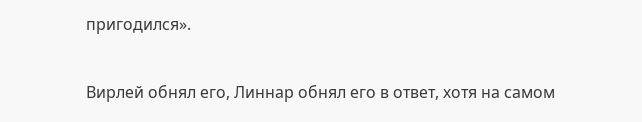пригодился».

Вирлей обнял его, Линнар обнял его в ответ, хотя на самом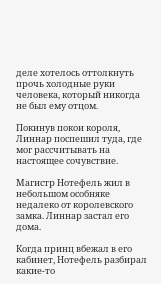деле хотелось оттолкнуть прочь холодные руки человека, который никогда не был ему отцом.

Покинув покои короля, Линнар поспешил туда, где мог рассчитывать на настоящее сочувствие.

Магистр Нотефель жил в небольшом особняке недалеко от королевского замка. Линнар застал его дома.

Когда принц вбежал в его кабинет, Нотефель разбирал какие-то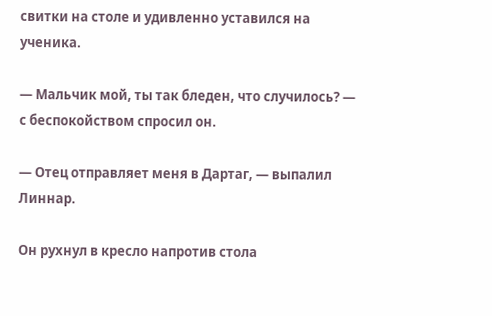свитки на столе и удивленно уставился на ученика.

— Мальчик мой, ты так бледен, что случилось? — с беспокойством спросил он.

— Отец отправляет меня в Дартаг, — выпалил Линнар.

Он рухнул в кресло напротив стола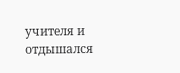учителя и отдышался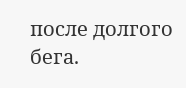после долгого бега.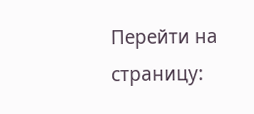Перейти на страницу: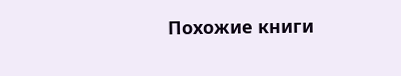Похожие книги